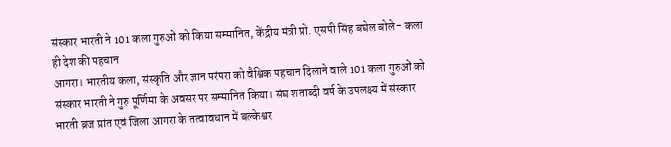संस्कार भारती ने 101 कला गुरुओं को किया सम्मानित, केंद्रीय मंत्री प्रो. एसपी सिंह बघेल बोले- कला ही देश की पहचान
आगरा। भारतीय कला, संस्कृति और ज्ञान परंपरा को वैश्विक पहचान दिलाने वाले 101 कला गुरुओं को संस्कार भारती ने गुरु पूर्णिमा के अवसर पर सम्मानित किया। संघ शताब्दी वर्ष के उपलक्ष्य में संस्कार भारती ब्रज प्रांत एवं जिला आगरा के तत्वावधान में बल्केश्वर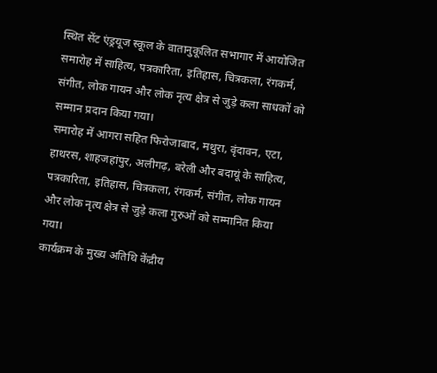स्थित सेंट एंड्रयूज स्कूल के वातानुकूलित सभागार में आयोजित समारोह में साहित्य, पत्रकारिता, इतिहास, चित्रकला, रंगकर्म, संगीत, लोक गायन और लोक नृत्य क्षेत्र से जुड़े कला साधकों को सम्मान प्रदान किया गया।
समारोह में आगरा सहित फिरोजाबाद, मथुरा, वृंदावन, एटा, हाथरस, शाहजहांपुर, अलीगढ़, बरेली और बदायूं के साहित्य, पत्रकारिता, इतिहास, चित्रकला, रंगकर्म, संगीत, लोक गायन और लोक नृत्य क्षेत्र से जुड़े कला गुरुओं को सम्मानित किया गया।
कार्यक्रम के मुख्य अतिथि केंद्रीय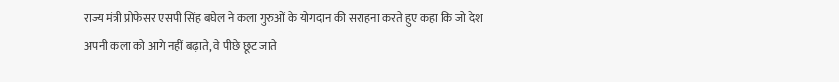राज्य मंत्री प्रोफेसर एसपी सिंह बघेल ने कला गुरुओं के योगदान की सराहना करते हुए कहा कि जो देश अपनी कला को आगे नहीं बढ़ाते, वे पीछे छूट जाते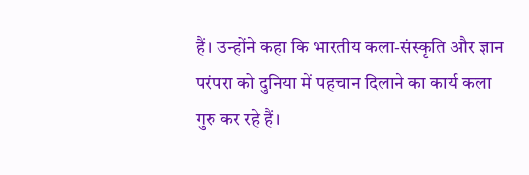हैं। उन्होंने कहा कि भारतीय कला-संस्कृति और ज्ञान परंपरा को दुनिया में पहचान दिलाने का कार्य कला गुरु कर रहे हैं।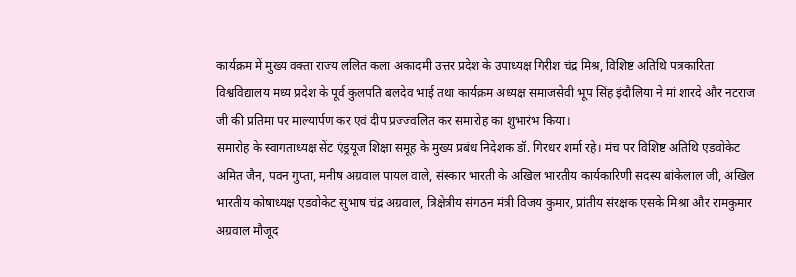कार्यक्रम में मुख्य वक्ता राज्य ललित कला अकादमी उत्तर प्रदेश के उपाध्यक्ष गिरीश चंद्र मिश्र, विशिष्ट अतिथि पत्रकारिता विश्वविद्यालय मध्य प्रदेश के पूर्व कुलपति बलदेव भाई तथा कार्यक्रम अध्यक्ष समाजसेवी भूप सिंह इंदौलिया ने मां शारदे और नटराज जी की प्रतिमा पर माल्यार्पण कर एवं दीप प्रज्ज्वलित कर समारोह का शुभारंभ किया।
समारोह के स्वागताध्यक्ष सेंट एंड्रयूज शिक्षा समूह के मुख्य प्रबंध निदेशक डॉ. गिरधर शर्मा रहे। मंच पर विशिष्ट अतिथि एडवोकेट अमित जैन, पवन गुप्ता, मनीष अग्रवाल पायल वाले, संस्कार भारती के अखिल भारतीय कार्यकारिणी सदस्य बांकेलाल जी, अखिल भारतीय कोषाध्यक्ष एडवोकेट सुभाष चंद्र अग्रवाल, त्रिक्षेत्रीय संगठन मंत्री विजय कुमार, प्रांतीय संरक्षक एसके मिश्रा और रामकुमार अग्रवाल मौजूद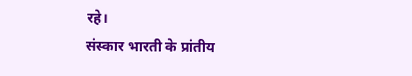रहे।
संस्कार भारती के प्रांतीय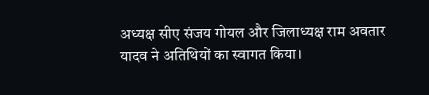अध्यक्ष सीए संजय गोयल और जिलाध्यक्ष राम अवतार यादव ने अतिथियों का स्वागत किया।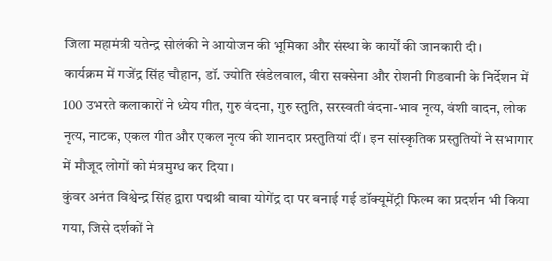जिला महामंत्री यतेन्द्र सोलंकी ने आयोजन की भूमिका और संस्था के कार्यों की जानकारी दी।
कार्यक्रम में गजेंद्र सिंह चौहान, डॉ. ज्योति खंडेलवाल, वीरा सक्सेना और रोशनी गिडवानी के निर्देशन में 100 उभरते कलाकारों ने ध्येय गीत, गुरु वंदना, गुरु स्तुति, सरस्वती वंदना-भाव नृत्य, वंशी वादन, लोक नृत्य, नाटक, एकल गीत और एकल नृत्य की शानदार प्रस्तुतियां दीं। इन सांस्कृतिक प्रस्तुतियों ने सभागार में मौजूद लोगों को मंत्रमुग्ध कर दिया।
कुंवर अनंत विश्वेन्द्र सिंह द्वारा पद्मश्री बाबा योगेंद्र दा पर बनाई गई डॉक्यूमेंट्री फिल्म का प्रदर्शन भी किया गया, जिसे दर्शकों ने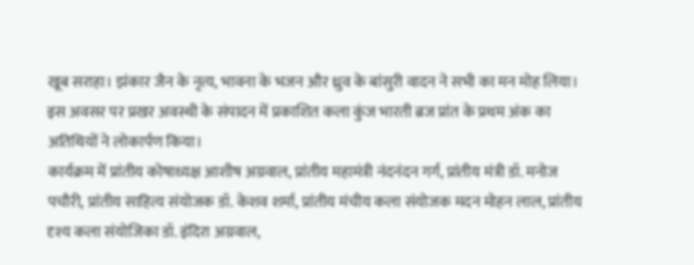खूब सराहा। झंकार जैन के नृत्य, भावना के भजन और ध्रुव के बांसुरी वादन ने सभी का मन मोह लिया।
इस अवसर पर प्रखर अवस्थी के संपादन में प्रकाशित कला कुंज भारती ब्रज प्रांत के प्रथम अंक का अतिथियों ने लोकार्पण किया।
कार्यक्रम में प्रांतीय कोषाध्यक्ष आशीष अग्रवाल, प्रांतीय महामंत्री नंदनंदन गर्ग, प्रांतीय मंत्री डॉ. मनोज पचौरी, प्रांतीय साहित्य संयोजक डॉ. केशव शर्मा, प्रांतीय मंचीय कला संयोजक मदन मोहन लाल, प्रांतीय दृश्य कला संयोजिका डॉ. इंदिरा अग्रवाल,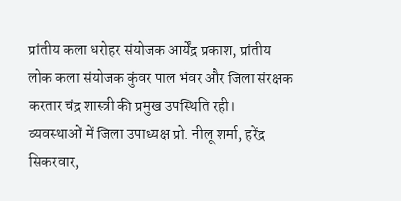प्रांतीय कला धरोहर संयोजक आर्येंद्र प्रकाश, प्रांतीय लोक कला संयोजक कुंवर पाल भंवर और जिला संरक्षक करतार चंद्र शास्त्री की प्रमुख उपस्थिति रही।
व्यवस्थाओं में जिला उपाध्यक्ष प्रो. नीलू शर्मा, हरेंद्र सिकरवार,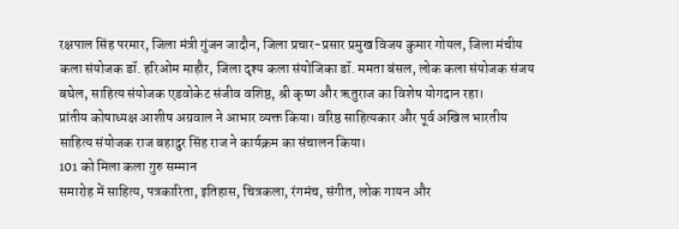रक्षपाल सिंह परमार, जिला मंत्री गुंजन जादौन, जिला प्रचार-प्रसार प्रमुख विजय कुमार गोयल, जिला मंचीय कला संयोजक डॉ. हरिओम माहौर, जिला दृश्य कला संयोजिका डॉ. ममता बंसल, लोक कला संयोजक संजय बघेल, साहित्य संयोजक एडवोकेट संजीव वशिष्ठ, श्री कृष्ण और ऋतुराज का विशेष योगदान रहा।
प्रांतीय कोषाध्यक्ष आशीष अग्रवाल ने आभार व्यक्त किया। वरिष्ठ साहित्यकार और पूर्व अखिल भारतीय साहित्य संयोजक राज बहादुर सिंह राज ने कार्यक्रम का संचालन किया।
101 को मिला कला गुरु सम्मान
समारोह में साहित्य, पत्रकारिता, इतिहास, चित्रकला, रंगमंच, संगीत, लोक गायन और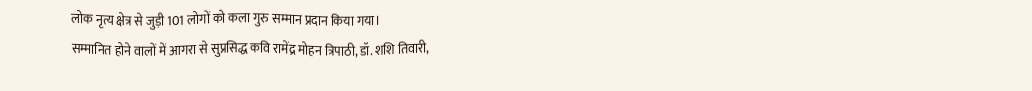लोक नृत्य क्षेत्र से जुड़ी 101 लोगों को कला गुरु सम्मान प्रदान किया गया।
सम्मानित होने वालों में आगरा से सुप्रसिद्ध कवि रामेंद्र मोहन त्रिपाठी, डॉ. शशि तिवारी,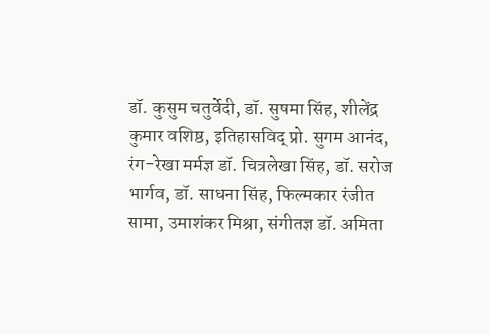डॉ. कुसुम चतुर्वेदी, डॉ. सुषमा सिंह, शीलेंद्र कुमार वशिष्ठ, इतिहासविद् प्रो. सुगम आनंद, रंग-रेखा मर्मज्ञ डॉ. चित्रलेखा सिंह, डॉ. सरोज भार्गव, डॉ. साधना सिंह, फिल्मकार रंजीत सामा, उमाशंकर मिश्रा, संगीतज्ञ डॉ. अमिता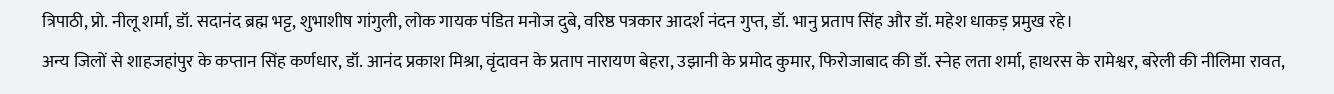त्रिपाठी, प्रो. नीलू शर्मा, डॉ. सदानंद ब्रह्म भट्ट, शुभाशीष गांगुली, लोक गायक पंडित मनोज दुबे, वरिष्ठ पत्रकार आदर्श नंदन गुप्त, डॉ. भानु प्रताप सिंह और डॉ. महेश धाकड़ प्रमुख रहे।
अन्य जिलों से शाहजहांपुर के कप्तान सिंह कर्णधार, डॉ. आनंद प्रकाश मिश्रा, वृंदावन के प्रताप नारायण बेहरा, उझानी के प्रमोद कुमार, फिरोजाबाद की डॉ. स्नेह लता शर्मा, हाथरस के रामेश्वर, बरेली की नीलिमा रावत,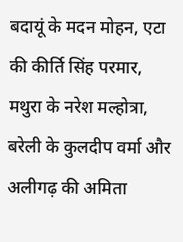बदायूं के मदन मोहन, एटा की कीर्ति सिंह परमार, मथुरा के नरेश मल्होत्रा, बरेली के कुलदीप वर्मा और अलीगढ़ की अमिता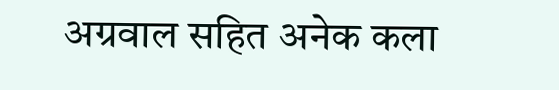अग्रवाल सहित अनेक कला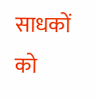साधकों को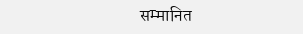सम्मानित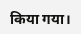किया गया।